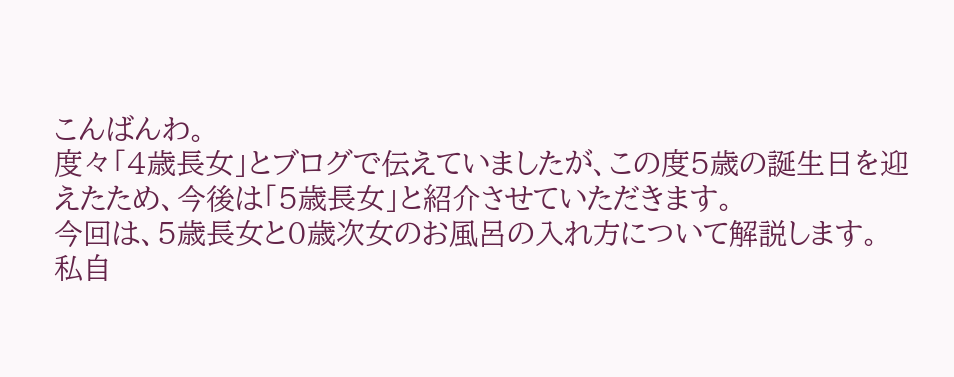こんばんわ。
度々「4歳長女」とブログで伝えていましたが、この度5歳の誕生日を迎えたため、今後は「5歳長女」と紹介させていただきます。
今回は、5歳長女と0歳次女のお風呂の入れ方について解説します。
私自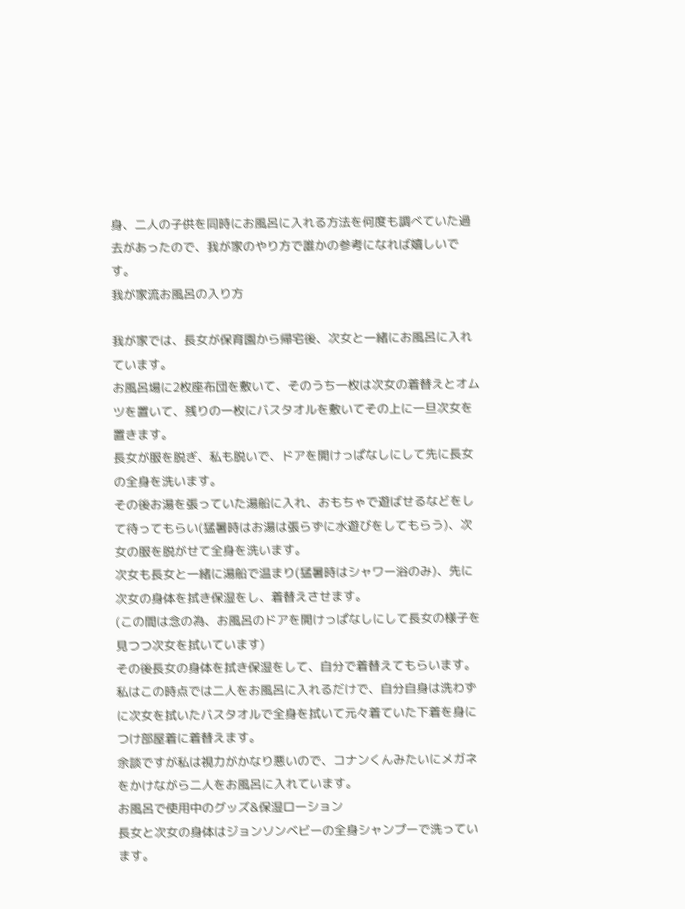身、二人の子供を同時にお風呂に入れる方法を何度も調べていた過去があったので、我が家のやり方で誰かの参考になれば嬉しいです。
我が家流お風呂の入り方

我が家では、長女が保育園から帰宅後、次女と一緒にお風呂に入れています。
お風呂場に2枚座布団を敷いて、そのうち一枚は次女の着替えとオムツを置いて、残りの一枚にバスタオルを敷いてその上に一旦次女を置きます。
長女が服を脱ぎ、私も脱いで、ドアを開けっぱなしにして先に長女の全身を洗います。
その後お湯を張っていた湯船に入れ、おもちゃで遊ばせるなどをして待ってもらい(猛暑時はお湯は張らずに水遊びをしてもらう)、次女の服を脱がせて全身を洗います。
次女も長女と一緒に湯船で温まり(猛暑時はシャワー浴のみ)、先に次女の身体を拭き保湿をし、着替えさせます。
(この間は念の為、お風呂のドアを開けっぱなしにして長女の様子を見つつ次女を拭いています)
その後長女の身体を拭き保湿をして、自分で着替えてもらいます。
私はこの時点では二人をお風呂に入れるだけで、自分自身は洗わずに次女を拭いたバスタオルで全身を拭いて元々着ていた下着を身につけ部屋着に着替えます。
余談ですが私は視力がかなり悪いので、コナンくんみたいにメガネをかけながら二人をお風呂に入れています。
お風呂で使用中のグッズ&保湿ローション
長女と次女の身体はジョンソンベビーの全身シャンプーで洗っています。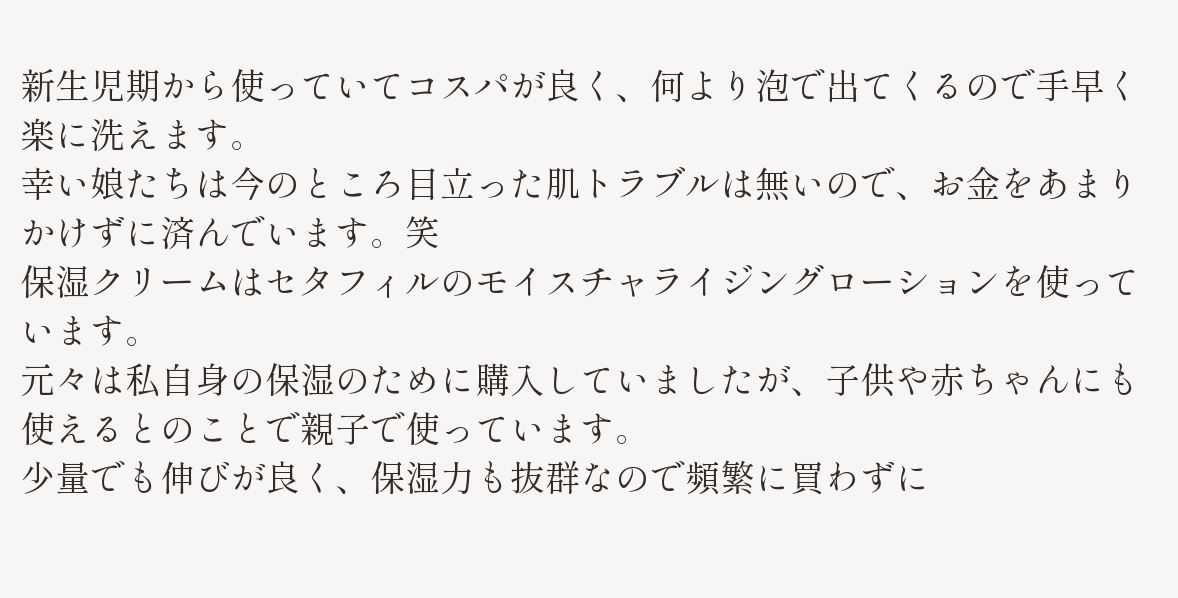新生児期から使っていてコスパが良く、何より泡で出てくるので手早く楽に洗えます。
幸い娘たちは今のところ目立った肌トラブルは無いので、お金をあまりかけずに済んでいます。笑
保湿クリームはセタフィルのモイスチャライジングローションを使っています。
元々は私自身の保湿のために購入していましたが、子供や赤ちゃんにも使えるとのことで親子で使っています。
少量でも伸びが良く、保湿力も抜群なので頻繁に買わずに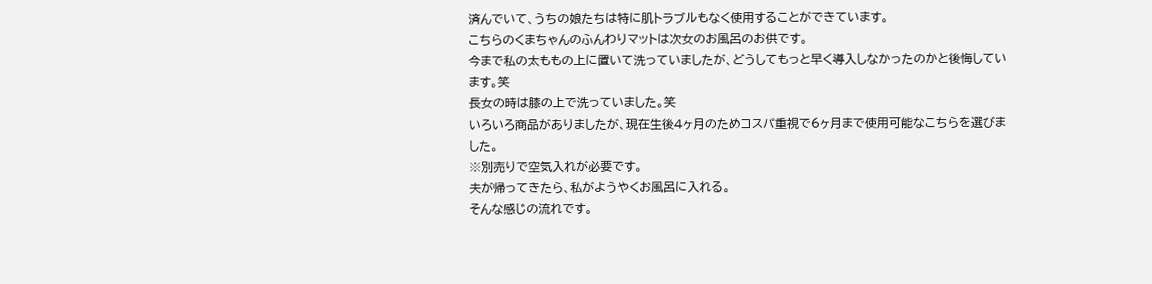済んでいて、うちの娘たちは特に肌トラブルもなく使用することができています。
こちらのくまちゃんのふんわりマットは次女のお風呂のお供です。
今まで私の太ももの上に置いて洗っていましたが、どうしてもっと早く導入しなかったのかと後悔しています。笑
長女の時は膝の上で洗っていました。笑
いろいろ商品がありましたが、現在生後4ヶ月のためコスパ重視で6ヶ月まで使用可能なこちらを選びました。
※別売りで空気入れが必要です。
夫が帰ってきたら、私がようやくお風呂に入れる。
そんな感じの流れです。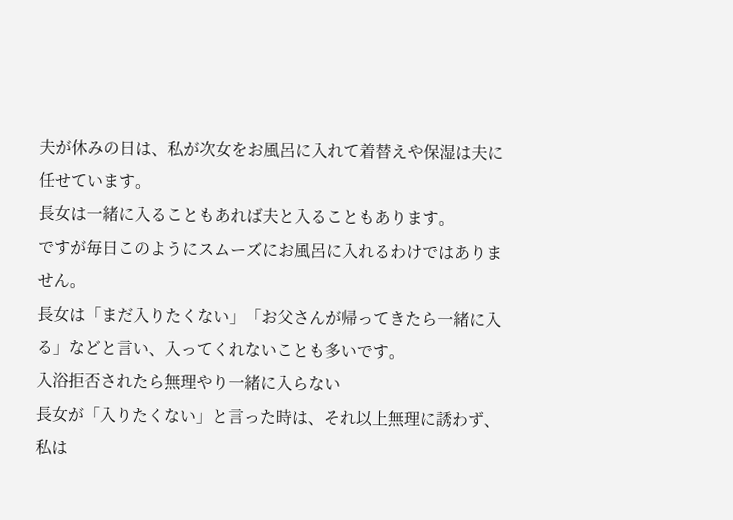夫が休みの日は、私が次女をお風呂に入れて着替えや保湿は夫に任せています。
長女は一緒に入ることもあれば夫と入ることもあります。
ですが毎日このようにスムーズにお風呂に入れるわけではありません。
長女は「まだ入りたくない」「お父さんが帰ってきたら一緒に入る」などと言い、入ってくれないことも多いです。
入浴拒否されたら無理やり一緒に入らない
長女が「入りたくない」と言った時は、それ以上無理に誘わず、私は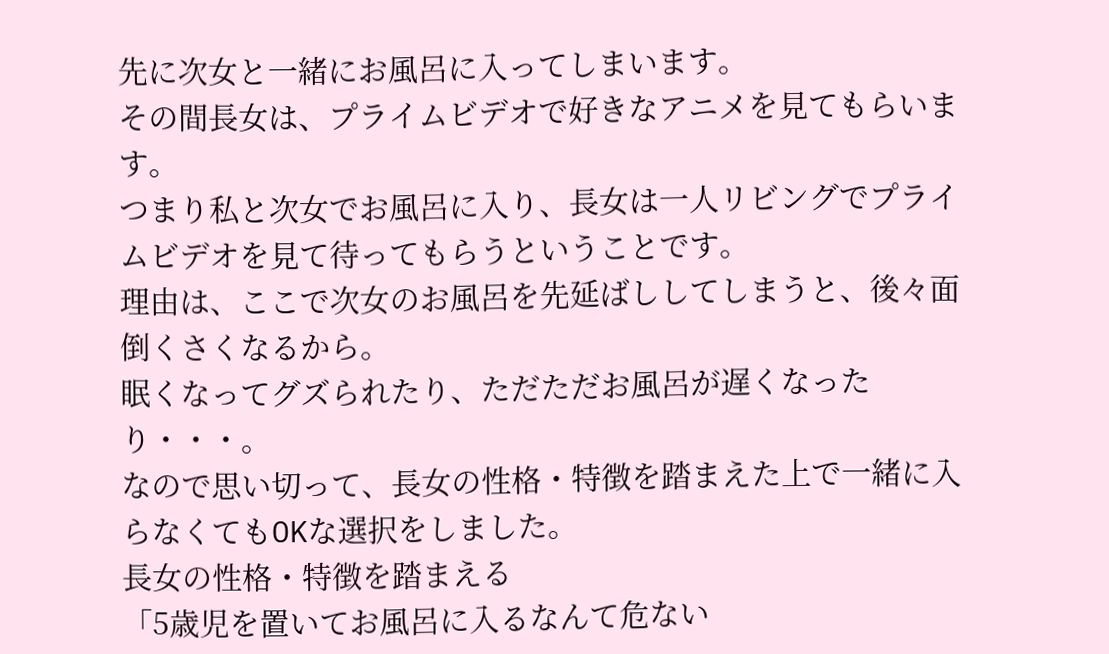先に次女と一緒にお風呂に入ってしまいます。
その間長女は、プライムビデオで好きなアニメを見てもらいます。
つまり私と次女でお風呂に入り、長女は一人リビングでプライムビデオを見て待ってもらうということです。
理由は、ここで次女のお風呂を先延ばししてしまうと、後々面倒くさくなるから。
眠くなってグズられたり、ただただお風呂が遅くなったり・・・。
なので思い切って、長女の性格・特徴を踏まえた上で一緒に入らなくてもOKな選択をしました。
長女の性格・特徴を踏まえる
「5歳児を置いてお風呂に入るなんて危ない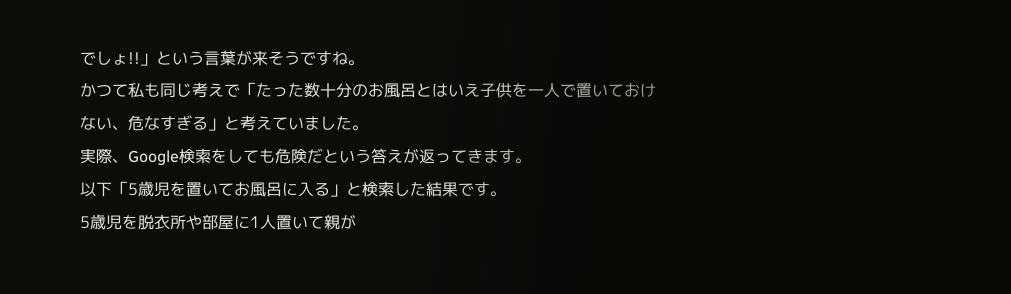でしょ!!」という言葉が来そうですね。
かつて私も同じ考えで「たった数十分のお風呂とはいえ子供を一人で置いておけない、危なすぎる」と考えていました。
実際、Google検索をしても危険だという答えが返ってきます。
以下「5歳児を置いてお風呂に入る」と検索した結果です。
5歳児を脱衣所や部屋に1人置いて親が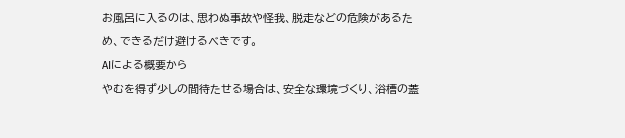お風呂に入るのは、思わぬ事故や怪我、脱走などの危険があるため、できるだけ避けるべきです。
AIによる概要から
やむを得ず少しの間待たせる場合は、安全な環境づくり、浴槽の蓋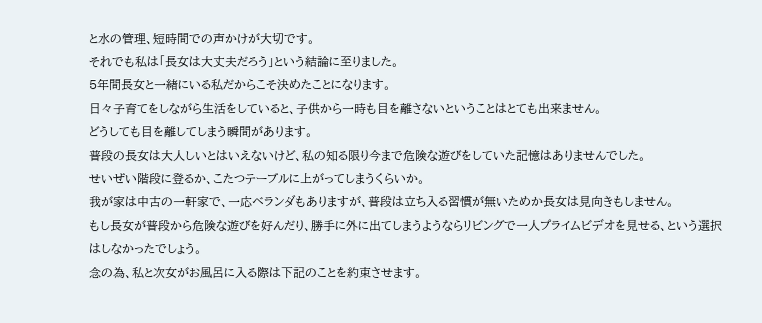と水の管理、短時間での声かけが大切です。
それでも私は「長女は大丈夫だろう」という結論に至りました。
5年間長女と一緒にいる私だからこそ決めたことになります。
日々子育てをしながら生活をしていると、子供から一時も目を離さないということはとても出来ません。
どうしても目を離してしまう瞬間があります。
普段の長女は大人しいとはいえないけど、私の知る限り今まで危険な遊びをしていた記憶はありませんでした。
せいぜい階段に登るか、こたつテーブルに上がってしまうくらいか。
我が家は中古の一軒家で、一応ベランダもありますが、普段は立ち入る習慣が無いためか長女は見向きもしません。
もし長女が普段から危険な遊びを好んだり、勝手に外に出てしまうようならリビングで一人プライムビデオを見せる、という選択はしなかったでしょう。
念の為、私と次女がお風呂に入る際は下記のことを約束させます。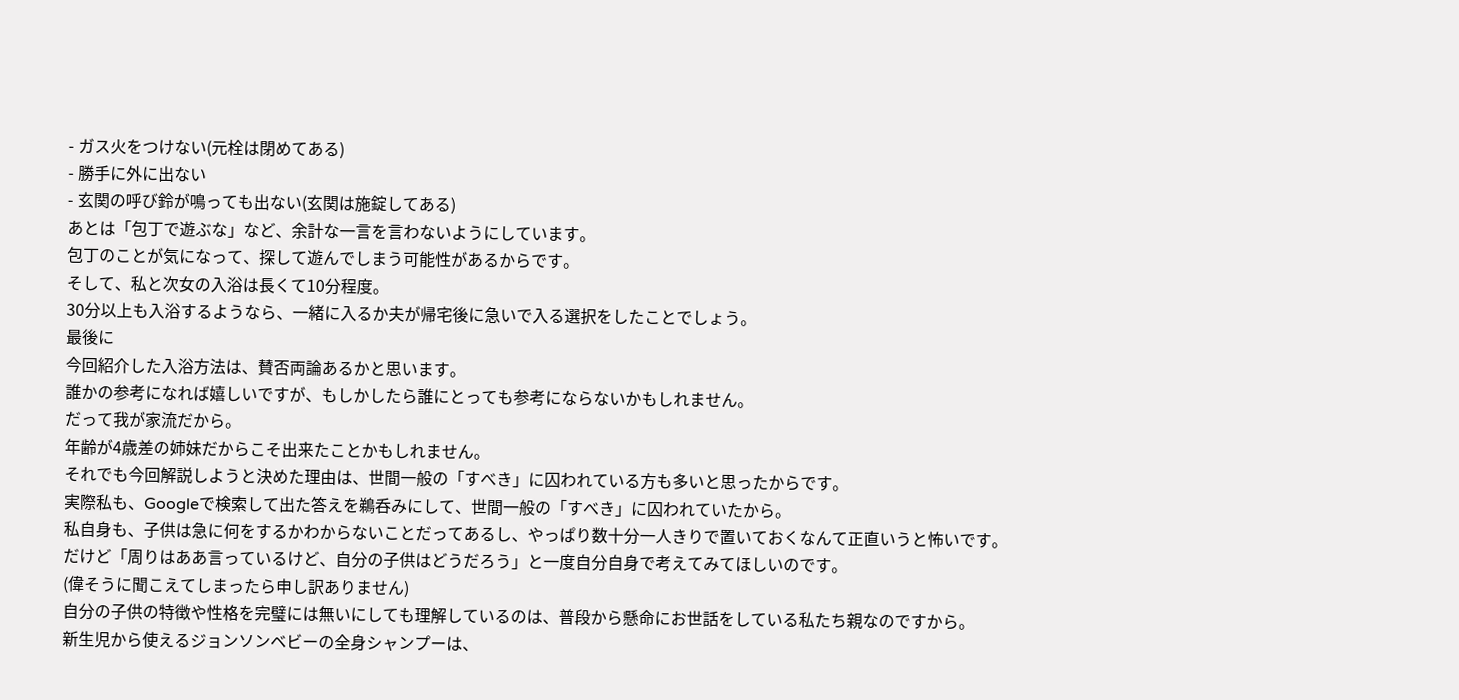- ガス火をつけない(元栓は閉めてある)
- 勝手に外に出ない
- 玄関の呼び鈴が鳴っても出ない(玄関は施錠してある)
あとは「包丁で遊ぶな」など、余計な一言を言わないようにしています。
包丁のことが気になって、探して遊んでしまう可能性があるからです。
そして、私と次女の入浴は長くて10分程度。
30分以上も入浴するようなら、一緒に入るか夫が帰宅後に急いで入る選択をしたことでしょう。
最後に
今回紹介した入浴方法は、賛否両論あるかと思います。
誰かの参考になれば嬉しいですが、もしかしたら誰にとっても参考にならないかもしれません。
だって我が家流だから。
年齢が4歳差の姉妹だからこそ出来たことかもしれません。
それでも今回解説しようと決めた理由は、世間一般の「すべき」に囚われている方も多いと思ったからです。
実際私も、Googleで検索して出た答えを鵜呑みにして、世間一般の「すべき」に囚われていたから。
私自身も、子供は急に何をするかわからないことだってあるし、やっぱり数十分一人きりで置いておくなんて正直いうと怖いです。
だけど「周りはああ言っているけど、自分の子供はどうだろう」と一度自分自身で考えてみてほしいのです。
(偉そうに聞こえてしまったら申し訳ありません)
自分の子供の特徴や性格を完璧には無いにしても理解しているのは、普段から懸命にお世話をしている私たち親なのですから。
新生児から使えるジョンソンベビーの全身シャンプーは、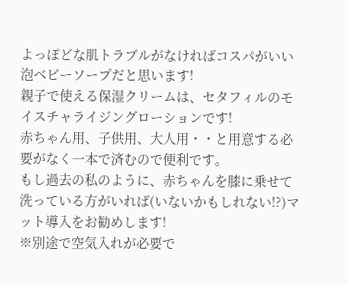よっぽどな肌トラブルがなければコスパがいい泡ベビーソープだと思います!
親子で使える保湿クリームは、セタフィルのモイスチャライジングローションです!
赤ちゃん用、子供用、大人用・・と用意する必要がなく一本で済むので便利です。
もし過去の私のように、赤ちゃんを膝に乗せて洗っている方がいれば(いないかもしれない!?)マット導入をお勧めします!
※別途で空気入れが必要で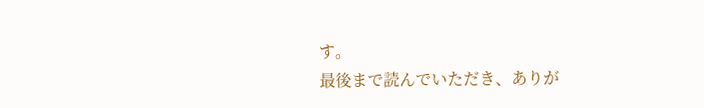す。
最後まで読んでいただき、ありが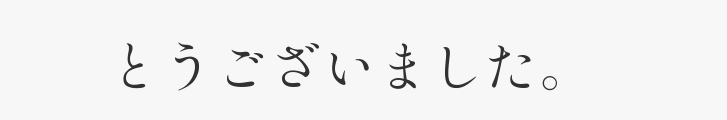とうございました。